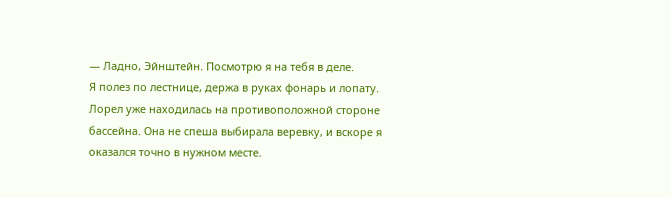— Ладно, Эйнштейн. Посмотрю я на тебя в деле.
Я полез по лестнице, держа в руках фонарь и лопату. Лорел уже находилась на противоположной стороне бассейна. Она не спеша выбирала веревку, и вскоре я оказался точно в нужном месте.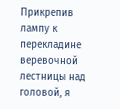Прикрепив лампу к перекладине веревочной лестницы над головой, я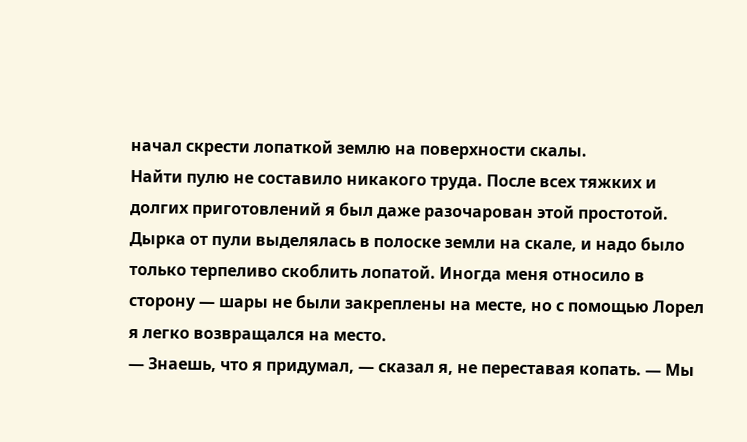начал скрести лопаткой землю на поверхности скалы.
Найти пулю не составило никакого труда. После всех тяжких и долгих приготовлений я был даже разочарован этой простотой. Дырка от пули выделялась в полоске земли на скале, и надо было только терпеливо скоблить лопатой. Иногда меня относило в сторону — шары не были закреплены на месте, но с помощью Лорел я легко возвращался на место.
— Знаешь, что я придумал, — сказал я, не переставая копать. — Мы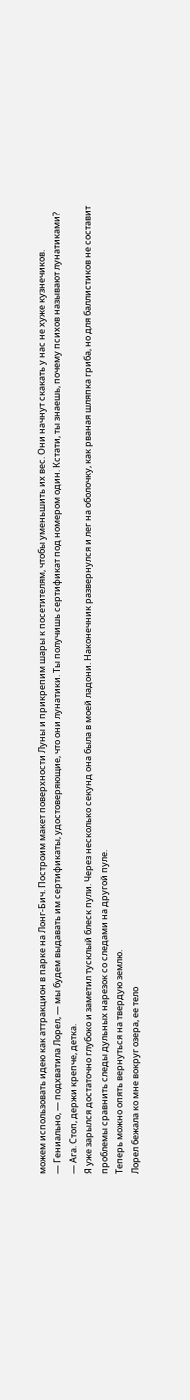можем использовать идею как аттракцион в парке на Лонг-Бич. Построим макет поверхности Луны и прикрепим шары к посетителям, чтобы уменьшить их вес. Они начнут скакать у нас не хуже кузнечиков.
— Гениально, — подхватила Лорел, — мы будем выдавать им сертификаты, удостоверяющие, что они лунатики. Ты получишь сертификат под номером один. Кстати, ты знаешь, почему психов называют лунатиками?
— Ага. Стоп, держи крепче, детка.
Я уже зарылся достаточно глубоко и заметил тусклый блеск пули. Через несколько секунд она была в моей ладони. Наконечник развернулся и лег на оболочку, как рваная шляпка гриба, но для баллистиков не составит проблемы сравнить следы дульных нарезок со следами на другой пуле.
Теперь можно опять вернуться на твердую землю.
Лорел бежала ко мне вокруг озера, ее тело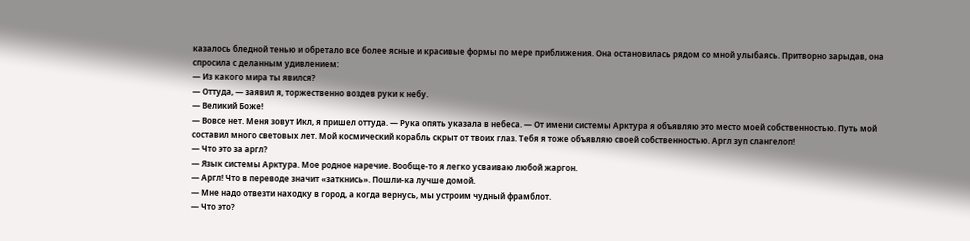казалось бледной тенью и обретало все более ясные и красивые формы по мере приближения. Она остановилась рядом со мной улыбаясь. Притворно зарыдав, она спросила с деланным удивлением:
— Из какого мира ты явился?
— Оттуда, — заявил я, торжественно воздев руки к небу.
— Великий Боже!
— Вовсе нет. Меня зовут Икл, я пришел оттуда. — Рука опять указала в небеса. — От имени системы Арктура я объявляю это место моей собственностью. Путь мой составил много световых лет. Мой космический корабль скрыт от твоих глаз. Тебя я тоже объявляю своей собственностью. Аргл зуп слангелоп!
— Что это за аргл?
— Язык системы Арктура. Мое родное наречие. Вообще-то я легко усваиваю любой жаргон.
— Аргл! Что в переводе значит «заткнись». Пошли-ка лучше домой.
— Мне надо отвезти находку в город, а когда вернусь, мы устроим чудный фрамблот.
— Что это?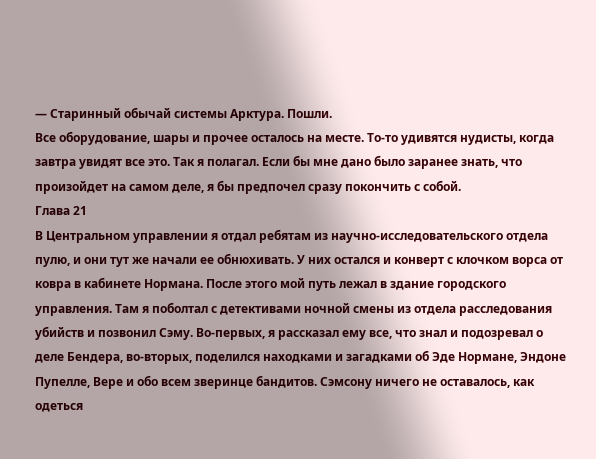— Старинный обычай системы Арктура. Пошли.
Все оборудование, шары и прочее осталось на месте. То-то удивятся нудисты, когда завтра увидят все это. Так я полагал. Если бы мне дано было заранее знать, что произойдет на самом деле, я бы предпочел сразу покончить с собой.
Глава 21
В Центральном управлении я отдал ребятам из научно-исследовательского отдела пулю, и они тут же начали ее обнюхивать. У них остался и конверт с клочком ворса от ковра в кабинете Нормана. После этого мой путь лежал в здание городского управления. Там я поболтал с детективами ночной смены из отдела расследования убийств и позвонил Сэму. Во-первых, я рассказал ему все, что знал и подозревал о деле Бендера, во-вторых, поделился находками и загадками об Эде Нормане, Эндоне Пупелле, Вере и обо всем зверинце бандитов. Сэмсону ничего не оставалось, как одеться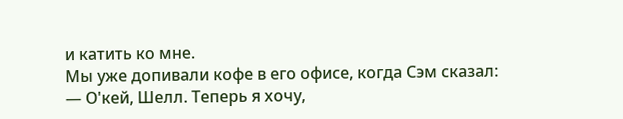и катить ко мне.
Мы уже допивали кофе в его офисе, когда Сэм сказал:
— О'кей, Шелл. Теперь я хочу,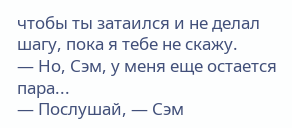чтобы ты затаился и не делал шагу, пока я тебе не скажу.
— Но, Сэм, у меня еще остается пара...
— Послушай, — Сэм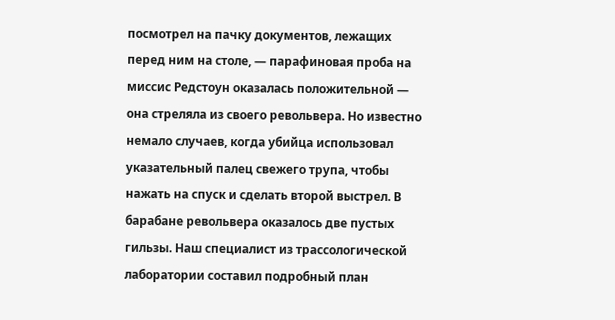посмотрел на пачку документов, лежащих перед ним на столе, — парафиновая проба на миссис Редстоун оказалась положительной — она стреляла из своего револьвера. Но известно немало случаев, когда убийца использовал указательный палец свежего трупа, чтобы нажать на спуск и сделать второй выстрел. В барабане револьвера оказалось две пустых гильзы. Наш специалист из трассологической лаборатории составил подробный план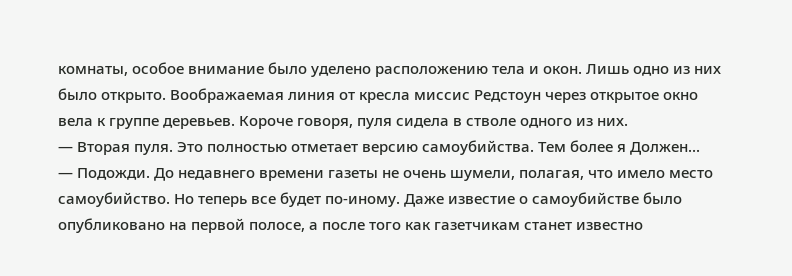комнаты, особое внимание было уделено расположению тела и окон. Лишь одно из них было открыто. Воображаемая линия от кресла миссис Редстоун через открытое окно вела к группе деревьев. Короче говоря, пуля сидела в стволе одного из них.
— Вторая пуля. Это полностью отметает версию самоубийства. Тем более я Должен...
— Подожди. До недавнего времени газеты не очень шумели, полагая, что имело место самоубийство. Но теперь все будет по-иному. Даже известие о самоубийстве было опубликовано на первой полосе, а после того как газетчикам станет известно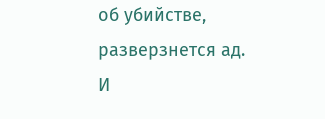об убийстве, разверзнется ад. И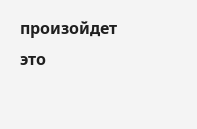произойдет это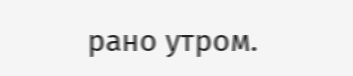рано утром.